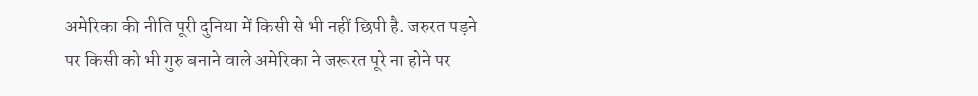अमेरिका की नीति पूरी दुनिया में किसी से भी नहीं छिपी है. जरुरत पड़ने पर किसी को भी गुरु बनाने वाले अमेरिका ने जरूरत पूरे ना होने पर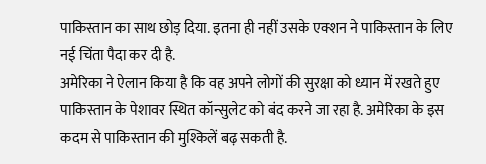पाकिस्तान का साथ छोड़ दिया. इतना ही नहीं उसके एक्शन ने पाकिस्तान के लिए नई चिंता पैदा कर दी है.
अमेरिका ने ऐलान किया है कि वह अपने लोगों की सुरक्षा को ध्यान में रखते हुए पाकिस्तान के पेशावर स्थित कॉन्सुलेट को बंद करने जा रहा है. अमेरिका के इस कदम से पाकिस्तान की मुश्किलें बढ़ सकती है.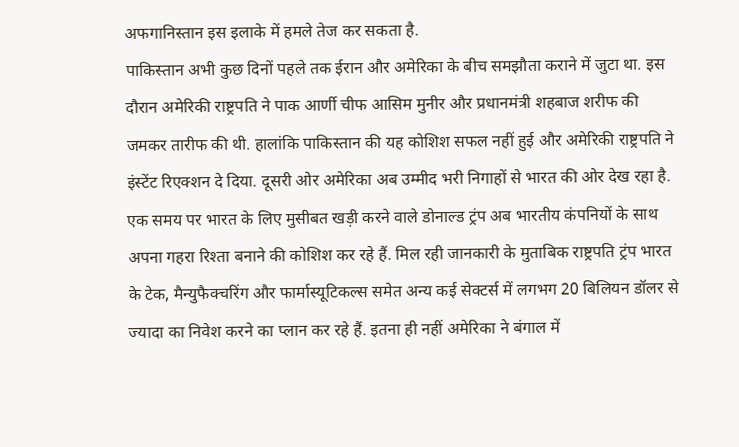अफगानिस्तान इस इलाके में हमले तेज कर सकता है.
पाकिस्तान अभी कुछ दिनों पहले तक ईरान और अमेरिका के बीच समझौता कराने में जुटा था. इस दौरान अमेरिकी राष्ट्रपति ने पाक आर्णी चीफ आसिम मुनीर और प्रधानमंत्री शहबाज शरीफ की जमकर तारीफ की थी. हालांकि पाकिस्तान की यह कोशिश सफल नहीं हुई और अमेरिकी राष्ट्रपति ने इंस्टेंट रिएक्शन दे दिया. दूसरी ओर अमेरिका अब उम्मीद भरी निगाहों से भारत की ओर देख रहा है.
एक समय पर भारत के लिए मुसीबत खड़ी करने वाले डोनाल्ड ट्रंप अब भारतीय कंपनियों के साथ अपना गहरा रिश्ता बनाने की कोशिश कर रहे हैं. मिल रही जानकारी के मुताबिक राष्ट्रपति ट्रंप भारत के टेक, मैन्युफैक्चरिंग और फार्मास्यूटिकल्स समेत अन्य कई सेक्टर्स में लगभग 20 बिलियन डॉलर से ज्यादा का निवेश करने का प्लान कर रहे हैं. इतना ही नहीं अमेरिका ने बंगाल में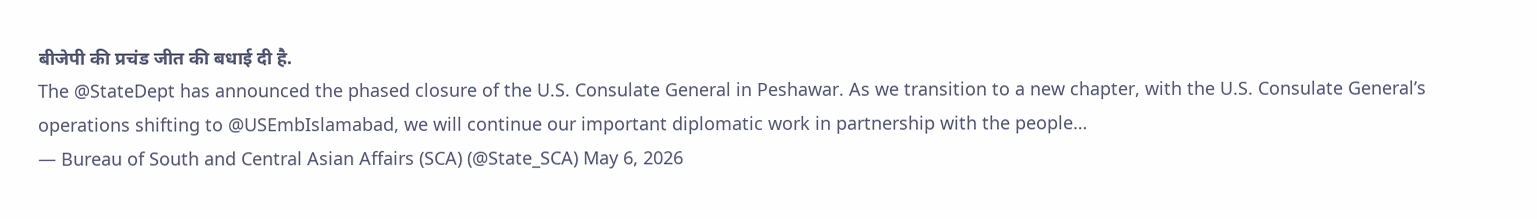बीजेपी की प्रचंड जीत की बधाई दी है.
The @StateDept has announced the phased closure of the U.S. Consulate General in Peshawar. As we transition to a new chapter, with the U.S. Consulate General’s operations shifting to @USEmbIslamabad, we will continue our important diplomatic work in partnership with the people…
— Bureau of South and Central Asian Affairs (SCA) (@State_SCA) May 6, 2026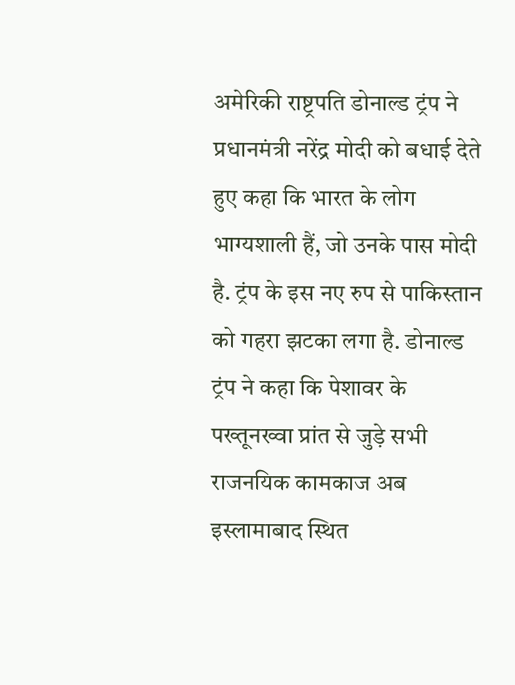अमेरिकी राष्ट्रपति डोनाल्ड ट्रंप ने प्रधानमंत्री नरेंद्र मोदी को बधाई देते हुए कहा कि भारत के लोग भाग्यशाली हैं, जो उनके पास मोदी है. ट्रंप के इस नए रुप से पाकिस्तान को गहरा झटका लगा है. डोनाल्ड ट्रंप ने कहा कि पेशावर के पख्तूनख्वा प्रांत से जुड़े सभी राजनयिक कामकाज अब इस्लामाबाद स्थित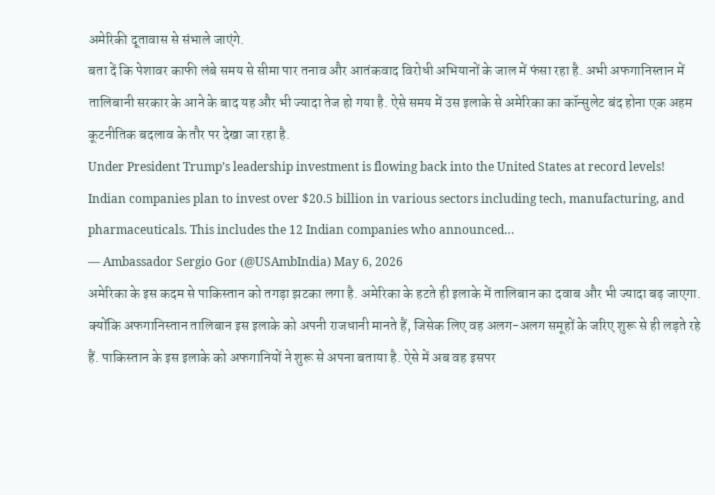अमेरिकी दूतावास से संभाले जाएंगे.
बता दें कि पेशावर काफी लंबे समय से सीमा पार तनाव और आतंकवाद विरोधी अभियानों के जाल में फंसा रहा है. अभी अफगानिस्तान में तालिबानी सरकार के आने के बाद यह और भी ज्यादा तेज हो गया है. ऐसे समय में उस इलाके से अमेरिका का कॉन्सुलेट बंद होना एक अहम कूटनीतिक बदलाव के तौर पर देखा जा रहा है.
Under President Trump’s leadership investment is flowing back into the United States at record levels! Indian companies plan to invest over $20.5 billion in various sectors including tech, manufacturing, and pharmaceuticals. This includes the 12 Indian companies who announced…
— Ambassador Sergio Gor (@USAmbIndia) May 6, 2026
अमेरिका के इस कदम से पाकिस्तान को तगड़ा झटका लगा है. अमेरिका के हटते ही इलाके में तालिबान का दवाब और भी ज्यादा बढ़ जाएगा. क्योंकि अफगानिस्तान तालिबान इस इलाके को अपनी राजधानी मानते हैं, जिसेक लिए वह अलग-अलग समूहों के जरिए शुरू से ही लड़ते रहे हैं. पाकिस्तान के इस इलाके को अफगानियों ने शुरू से अपना बताया है. ऐसे में अब वह इसपर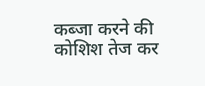कब्जा करने की कोशिश तेज कर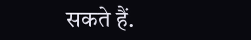सकते हैं.